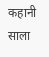कहानी
साला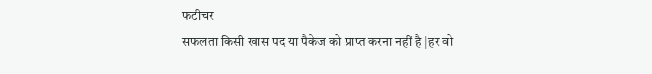फटीचर
सफलता किसी खास पद या पैकेज को प्राप्त करना नहीं है |हर वो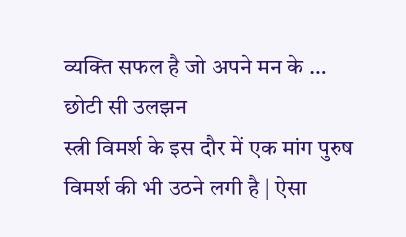व्यक्ति सफल है जो अपने मन के …
छोटी सी उलझन
स्त्री विमर्श के इस दौर में एक मांग पुरुष विमर्श की भी उठने लगी है | ऐसा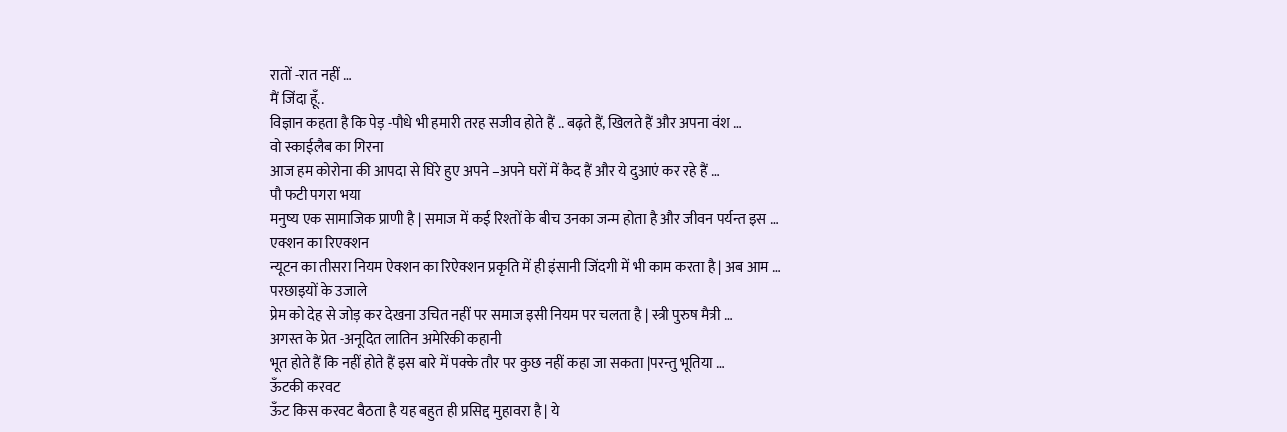रातों -रात नहीं …
मैं जिंदा हूँ..
विज्ञान कहता है कि पेड़ -पौधे भी हमारी तरह सजीव होते हैं .. बढ़ते हैं, खिलते हैं और अपना वंश …
वो स्काईलैब का गिरना
आज हम कोरोना की आपदा से घिरे हुए अपने –अपने घरों में कैद हैं और ये दुआएं कर रहे हैं …
पौ फटी पगरा भया
मनुष्य एक सामाजिक प्राणी है | समाज में कई रिश्तों के बीच उनका जन्म होता है और जीवन पर्यन्त इस …
एक्शन का रिएक्शन
न्यूटन का तीसरा नियम ऐक्शन का रिऐक्शन प्रकृति में ही इंसानी जिंदगी में भी काम करता है | अब आम …
परछाइयों के उजाले
प्रेम को देह से जोड़ कर देखना उचित नहीं पर समाज इसी नियम पर चलता है | स्त्री पुरुष मैत्री …
अगस्त के प्रेत -अनूदित लातिन अमेरिकी कहानी
भूत होते हैं कि नहीं होते हैं इस बारे में पक्के तौर पर कुछ नहीं कहा जा सकता |परन्तु भूतिया …
ऊँटकी करवट
ऊँट किस करवट बैठता है यह बहुत ही प्रसिद्द मुहावरा है | ये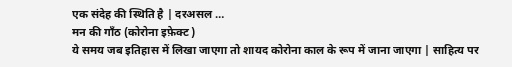एक संदेह की स्थिति है | दरअसल …
मन की गाँठ (कोरोना इफ़ेक्ट )
ये समय जब इतिहास में लिखा जाएगा तो शायद कोरोना काल के रूप में जाना जाएगा | साहित्य पर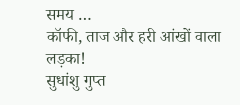समय …
कॉफी, ताज और हरी आंखों वाला लड़का!
सुधांशु गुप्त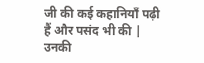जी की कई कहानियाँ पढ़ी हैं और पसंद भी की | उनकी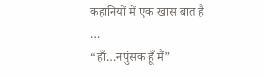कहानियों में एक खास बात है …
“हाँ…नपुंसक हूँ मैं”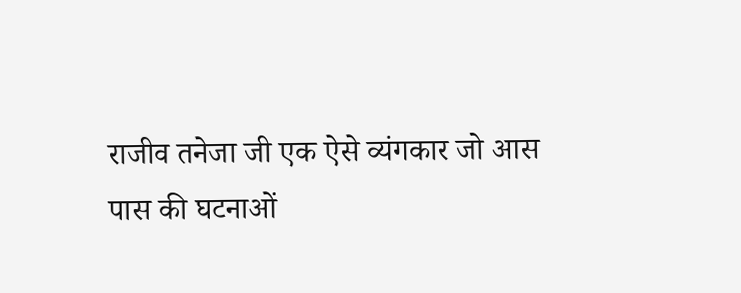राजीव तनेजा जी एक ऐसे व्यंगकार जो आस पास की घटनाओं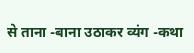से ताना -बाना उठाकर व्यंग -कथा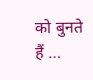को बुनते हैं …